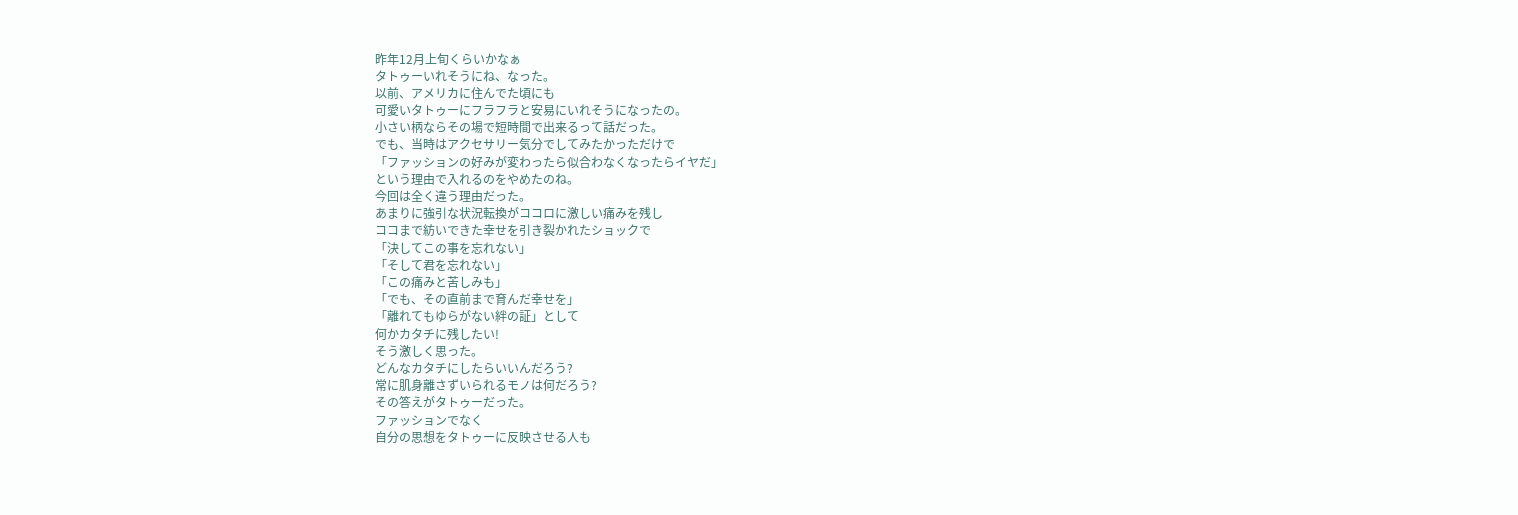昨年12月上旬くらいかなぁ
タトゥーいれそうにね、なった。
以前、アメリカに住んでた頃にも
可愛いタトゥーにフラフラと安易にいれそうになったの。
小さい柄ならその場で短時間で出来るって話だった。
でも、当時はアクセサリー気分でしてみたかっただけで
「ファッションの好みが変わったら似合わなくなったらイヤだ」
という理由で入れるのをやめたのね。
今回は全く違う理由だった。
あまりに強引な状況転換がココロに激しい痛みを残し
ココまで紡いできた幸せを引き裂かれたショックで
「決してこの事を忘れない」
「そして君を忘れない」
「この痛みと苦しみも」
「でも、その直前まで育んだ幸せを」
「離れてもゆらがない絆の証」として
何かカタチに残したい!
そう激しく思った。
どんなカタチにしたらいいんだろう?
常に肌身離さずいられるモノは何だろう?
その答えがタトゥーだった。
ファッションでなく
自分の思想をタトゥーに反映させる人も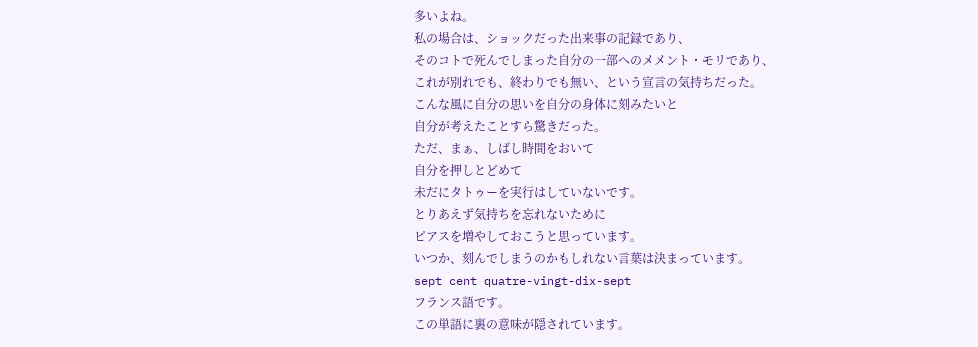多いよね。
私の場合は、ショックだった出来事の記録であり、
そのコトで死んでしまった自分の一部へのメメント・モリであり、
これが別れでも、終わりでも無い、という宣言の気持ちだった。
こんな風に自分の思いを自分の身体に刻みたいと
自分が考えたことすら驚きだった。
ただ、まぁ、しばし時間をおいて
自分を押しとどめて
未だにタトゥーを実行はしていないです。
とりあえず気持ちを忘れないために
ピアスを増やしておこうと思っています。
いつか、刻んでしまうのかもしれない言葉は決まっています。
sept cent quatre-vingt-dix-sept
フランス語です。
この単語に裏の意味が隠されています。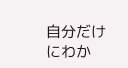自分だけにわか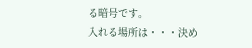る暗号です。
入れる場所は・・・決め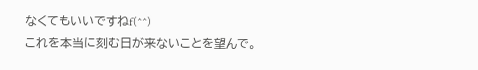なくてもいいですねf(^^)
これを本当に刻む日が来ないことを望んで。